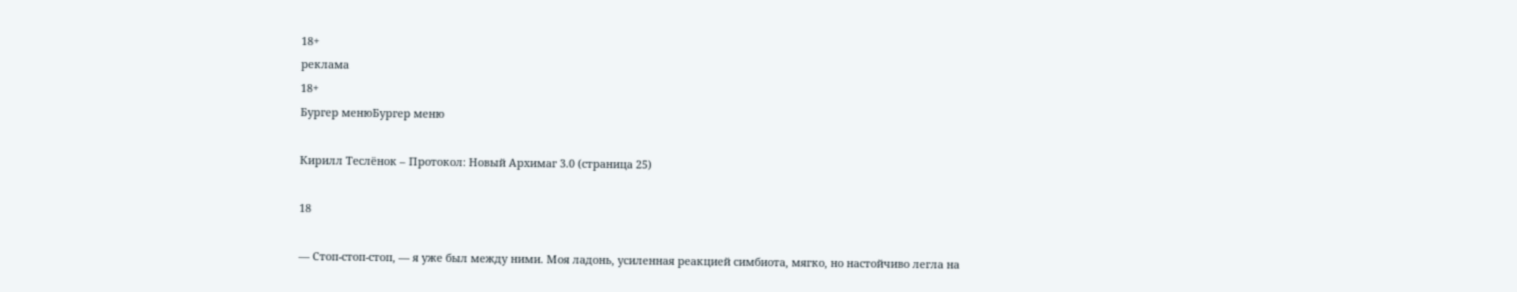18+
реклама
18+
Бургер менюБургер меню

Кирилл Теслёнок – Протокол: Новый Архимаг 3.0 (страница 25)

18

— Стоп-стоп-стоп, — я уже был между ними. Моя ладонь, усиленная реакцией симбиота, мягко, но настойчиво легла на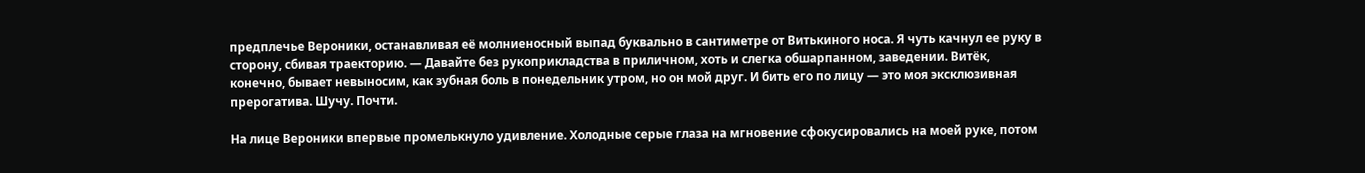предплечье Вероники, останавливая её молниеносный выпад буквально в сантиметре от Витькиного носа. Я чуть качнул ее руку в сторону, сбивая траекторию. — Давайте без рукоприкладства в приличном, хоть и слегка обшарпанном, заведении. Витёк, конечно, бывает невыносим, как зубная боль в понедельник утром, но он мой друг. И бить его по лицу — это моя эксклюзивная прерогатива. Шучу. Почти.

На лице Вероники впервые промелькнуло удивление. Холодные серые глаза на мгновение сфокусировались на моей руке, потом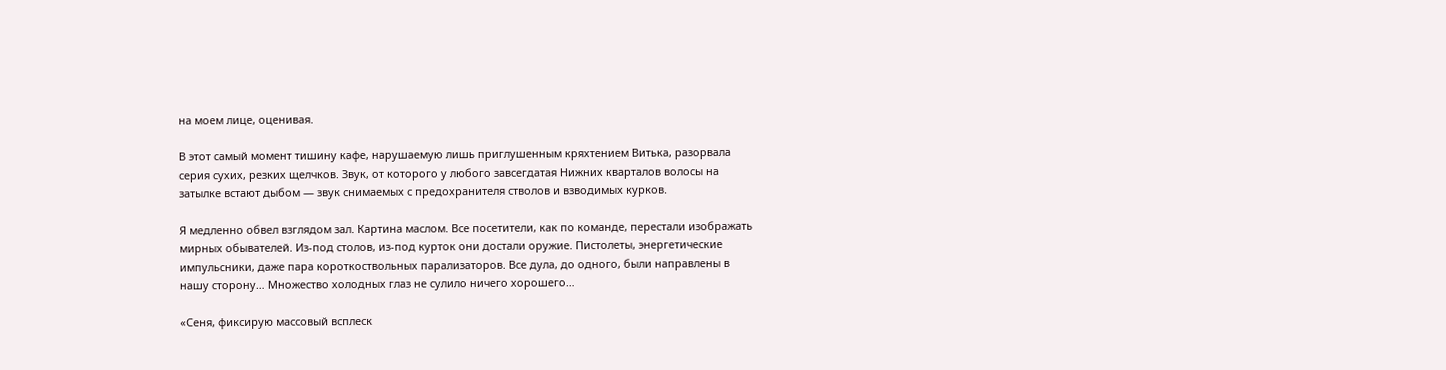на моем лице, оценивая.

В этот самый момент тишину кафе, нарушаемую лишь приглушенным кряхтением Витька, разорвала серия сухих, резких щелчков. Звук, от которого у любого завсегдатая Нижних кварталов волосы на затылке встают дыбом — звук снимаемых с предохранителя стволов и взводимых курков.

Я медленно обвел взглядом зал. Картина маслом. Все посетители, как по команде, перестали изображать мирных обывателей. Из-под столов, из-под курток они достали оружие. Пистолеты, энергетические импульсники, даже пара короткоствольных парализаторов. Все дула, до одного, были направлены в нашу сторону… Множество холодных глаз не сулило ничего хорошего…

«Сеня, фиксирую массовый всплеск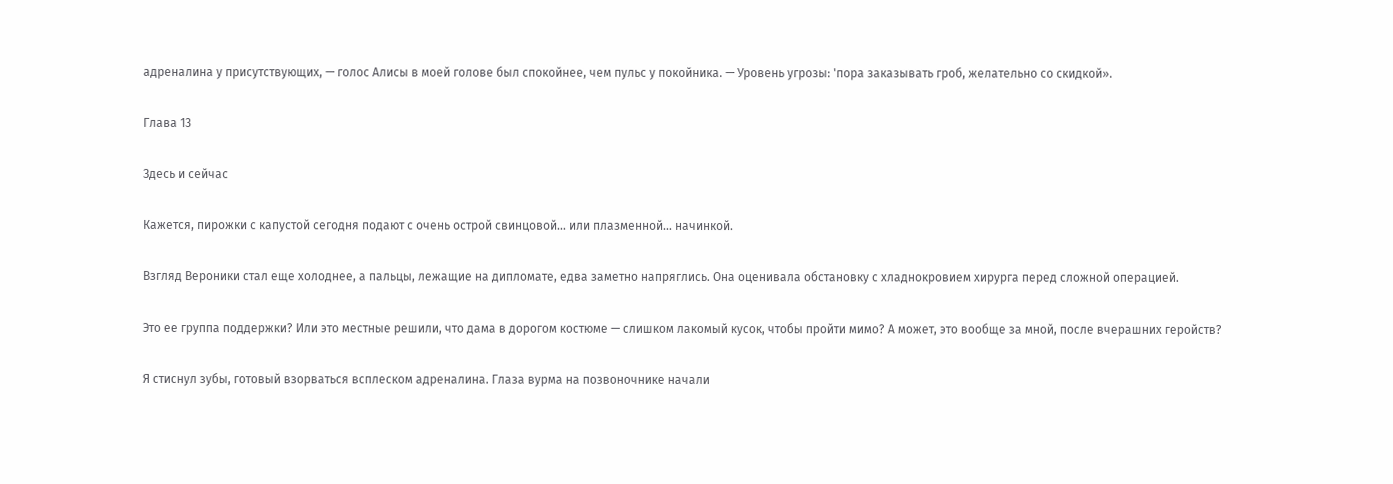адреналина у присутствующих, — голос Алисы в моей голове был спокойнее, чем пульс у покойника. — Уровень угрозы: 'пора заказывать гроб, желательно со скидкой».

Глава 13

Здесь и сейчас

Кажется, пирожки с капустой сегодня подают с очень острой свинцовой… или плазменной… начинкой.

Взгляд Вероники стал еще холоднее, а пальцы, лежащие на дипломате, едва заметно напряглись. Она оценивала обстановку с хладнокровием хирурга перед сложной операцией.

Это ее группа поддержки? Или это местные решили, что дама в дорогом костюме — слишком лакомый кусок, чтобы пройти мимо? А может, это вообще за мной, после вчерашних геройств?

Я стиснул зубы, готовый взорваться всплеском адреналина. Глаза вурма на позвоночнике начали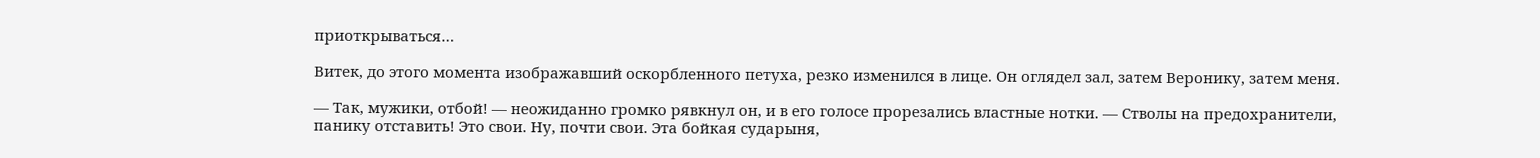приоткрываться…

Витек, до этого момента изображавший оскорбленного петуха, резко изменился в лице. Он оглядел зал, затем Веронику, затем меня.

— Так, мужики, отбой! — неожиданно громко рявкнул он, и в его голосе прорезались властные нотки. — Стволы на предохранители, панику отставить! Это свои. Ну, почти свои. Эта бойкая сударыня,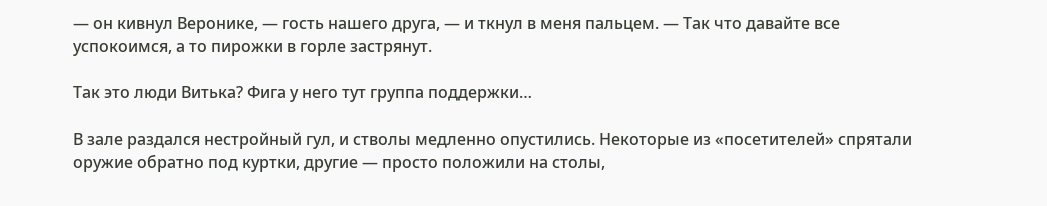— он кивнул Веронике, — гость нашего друга, — и ткнул в меня пальцем. — Так что давайте все успокоимся, а то пирожки в горле застрянут.

Так это люди Витька? Фига у него тут группа поддержки…

В зале раздался нестройный гул, и стволы медленно опустились. Некоторые из «посетителей» спрятали оружие обратно под куртки, другие — просто положили на столы,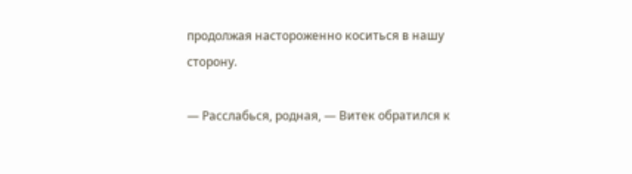продолжая настороженно коситься в нашу сторону.

— Расслабься, родная, — Витек обратился к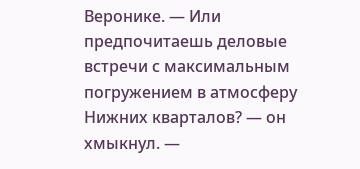Веронике. — Или предпочитаешь деловые встречи с максимальным погружением в атмосферу Нижних кварталов? — он хмыкнул. —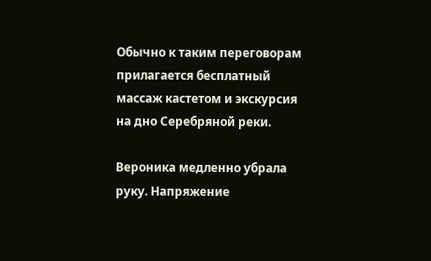Обычно к таким переговорам прилагается бесплатный массаж кастетом и экскурсия на дно Серебряной реки.

Вероника медленно убрала руку. Напряжение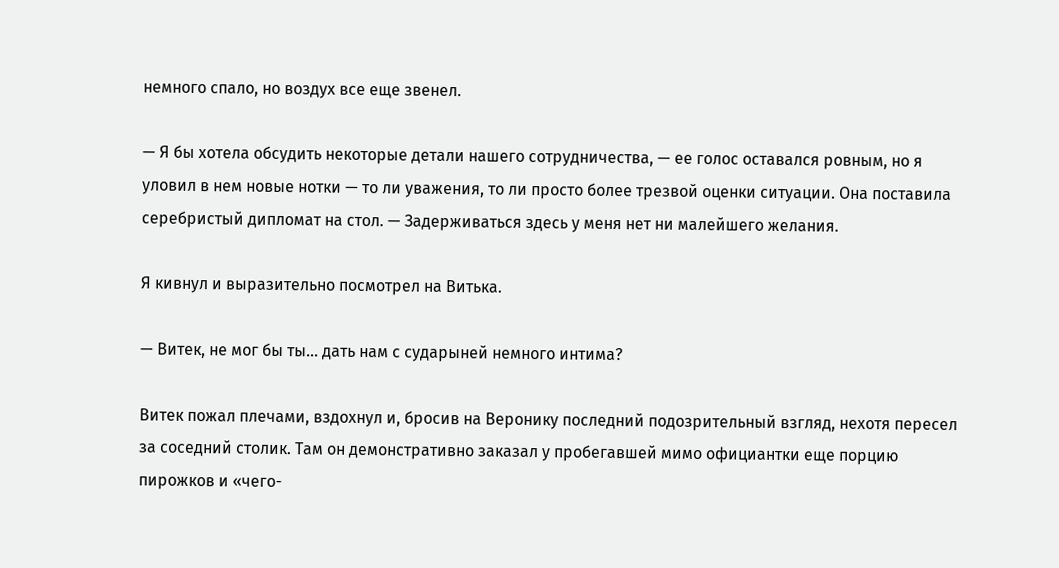немного спало, но воздух все еще звенел.

— Я бы хотела обсудить некоторые детали нашего сотрудничества, — ее голос оставался ровным, но я уловил в нем новые нотки — то ли уважения, то ли просто более трезвой оценки ситуации. Она поставила серебристый дипломат на стол. — Задерживаться здесь у меня нет ни малейшего желания.

Я кивнул и выразительно посмотрел на Витька.

— Витек, не мог бы ты… дать нам с сударыней немного интима?

Витек пожал плечами, вздохнул и, бросив на Веронику последний подозрительный взгляд, нехотя пересел за соседний столик. Там он демонстративно заказал у пробегавшей мимо официантки еще порцию пирожков и «чего-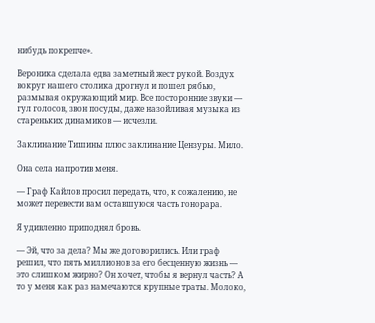нибудь покрепче».

Вероника сделала едва заметный жест рукой. Воздух вокруг нашего столика дрогнул и пошел рябью, размывая окружающий мир. Все посторонние звуки — гул голосов, звон посуды, даже назойливая музыка из стареньких динамиков — исчезли.

Заклинание Тишины плюс заклинание Цензуры. Мило.

Она села напротив меня.

— Граф Кайлов просил передать, что, к сожалению, не может перевести вам оставшуюся часть гонорара.

Я удивленно приподнял бровь.

— Эй, что за дела? Мы же договорились. Или граф решил, что пять миллионов за его бесценную жизнь — это слишком жирно? Он хочет, чтобы я вернул часть? А то у меня как раз намечаются крупные траты. Молоко,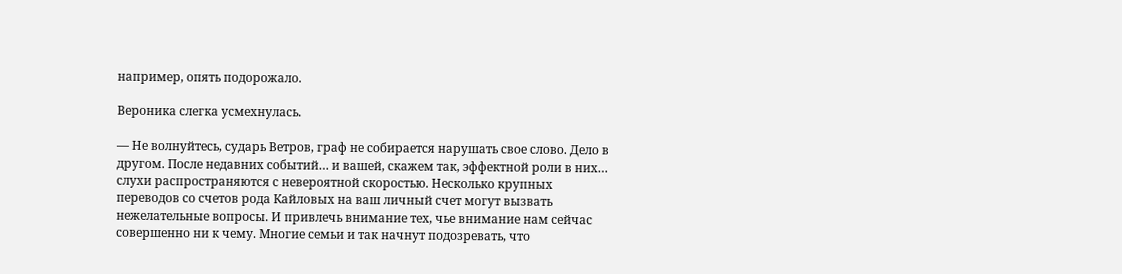например, опять подорожало.

Вероника слегка усмехнулась.

— Не волнуйтесь, сударь Ветров, граф не собирается нарушать свое слово. Дело в другом. После недавних событий… и вашей, скажем так, эффектной роли в них… слухи распространяются с невероятной скоростью. Несколько крупных переводов со счетов рода Кайловых на ваш личный счет могут вызвать нежелательные вопросы. И привлечь внимание тех, чье внимание нам сейчас совершенно ни к чему. Многие семьи и так начнут подозревать, что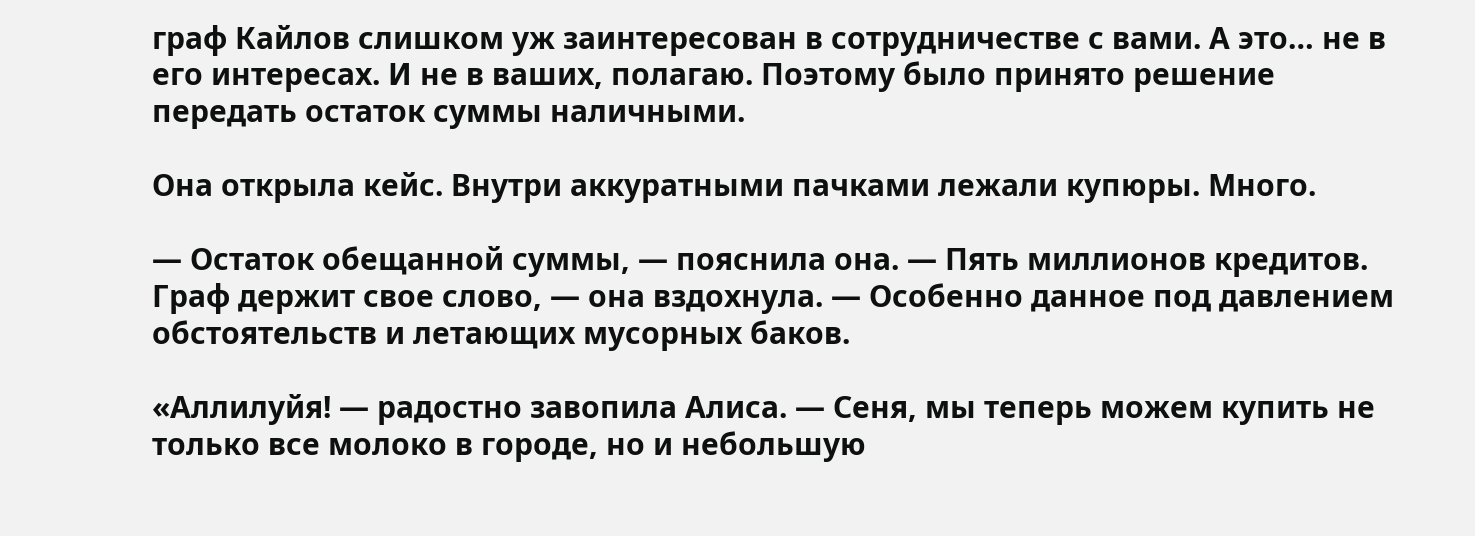граф Кайлов слишком уж заинтересован в сотрудничестве с вами. А это… не в его интересах. И не в ваших, полагаю. Поэтому было принято решение передать остаток суммы наличными.

Она открыла кейс. Внутри аккуратными пачками лежали купюры. Много.

— Остаток обещанной суммы, — пояснила она. — Пять миллионов кредитов. Граф держит свое слово, — она вздохнула. — Особенно данное под давлением обстоятельств и летающих мусорных баков.

«Аллилуйя! — радостно завопила Алиса. — Сеня, мы теперь можем купить не только все молоко в городе, но и небольшую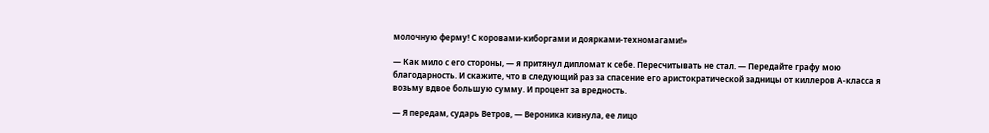молочную ферму! С коровами-киборгами и доярками-техномагами!»

— Как мило с его стороны, — я притянул дипломат к себе. Пересчитывать не стал. — Передайте графу мою благодарность. И скажите, что в следующий раз за спасение его аристократической задницы от киллеров А-класса я возьму вдвое большую сумму. И процент за вредность.

— Я передам, сударь Ветров, — Вероника кивнула, ее лицо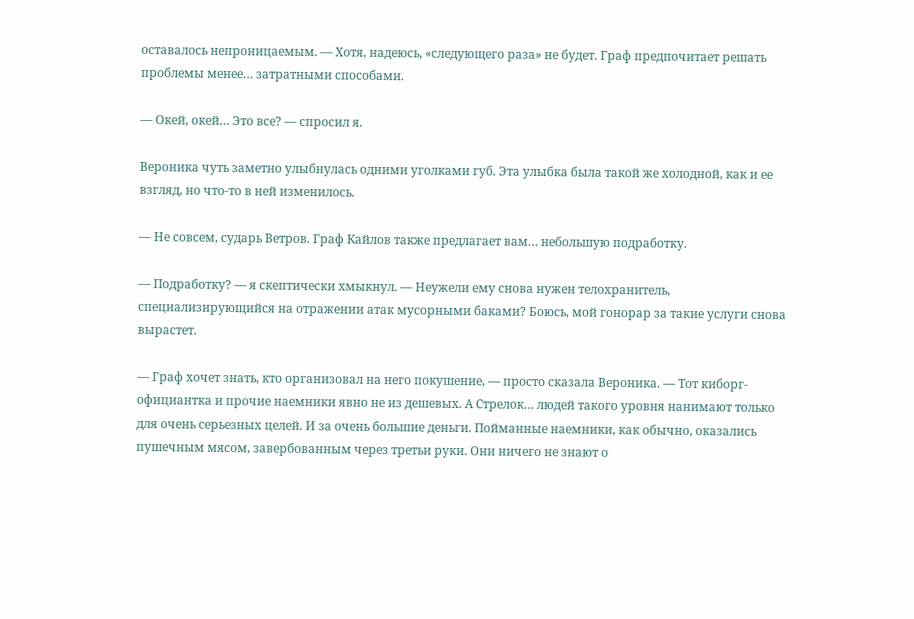оставалось непроницаемым. — Хотя, надеюсь, «следующего раза» не будет. Граф предпочитает решать проблемы менее… затратными способами.

— Окей, окей… Это все? — спросил я.

Вероника чуть заметно улыбнулась одними уголками губ. Эта улыбка была такой же холодной, как и ее взгляд, но что-то в ней изменилось.

— Не совсем, сударь Ветров. Граф Кайлов также предлагает вам… небольшую подработку.

— Подработку? — я скептически хмыкнул. — Неужели ему снова нужен телохранитель, специализирующийся на отражении атак мусорными баками? Боюсь, мой гонорар за такие услуги снова вырастет.

— Граф хочет знать, кто организовал на него покушение, — просто сказала Вероника. — Тот киборг-официантка и прочие наемники явно не из дешевых. А Стрелок… людей такого уровня нанимают только для очень серьезных целей. И за очень большие деньги. Пойманные наемники, как обычно, оказались пушечным мясом, завербованным через третьи руки. Они ничего не знают о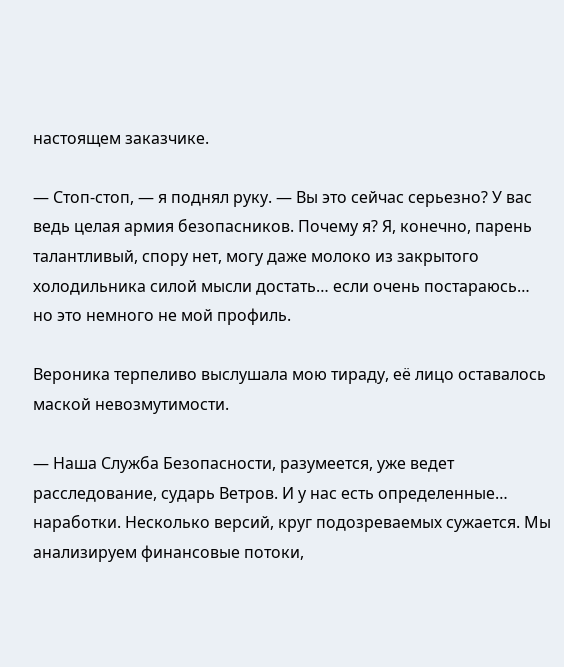настоящем заказчике.

— Стоп-стоп, — я поднял руку. — Вы это сейчас серьезно? У вас ведь целая армия безопасников. Почему я? Я, конечно, парень талантливый, спору нет, могу даже молоко из закрытого холодильника силой мысли достать… если очень постараюсь… но это немного не мой профиль.

Вероника терпеливо выслушала мою тираду, её лицо оставалось маской невозмутимости.

— Наша Служба Безопасности, разумеется, уже ведет расследование, сударь Ветров. И у нас есть определенные… наработки. Несколько версий, круг подозреваемых сужается. Мы анализируем финансовые потоки,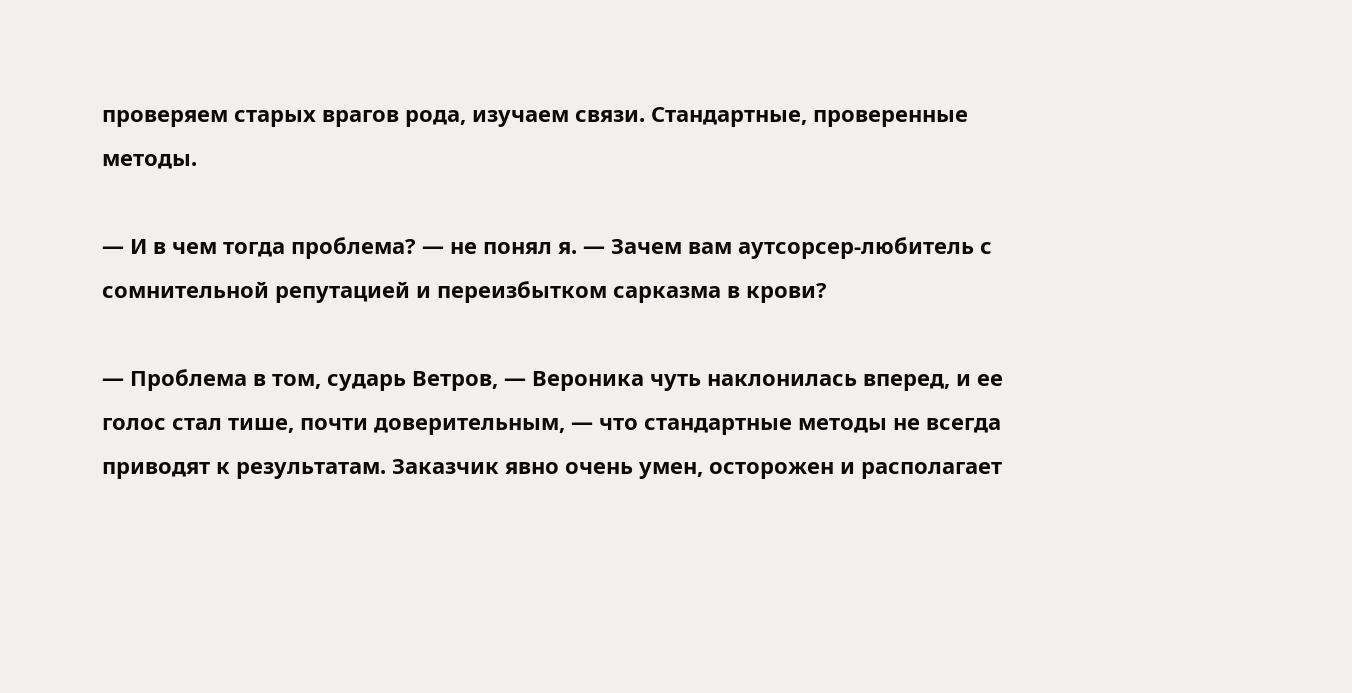проверяем старых врагов рода, изучаем связи. Стандартные, проверенные методы.

— И в чем тогда проблема? — не понял я. — Зачем вам аутсорсер-любитель с сомнительной репутацией и переизбытком сарказма в крови?

— Проблема в том, сударь Ветров, — Вероника чуть наклонилась вперед, и ее голос стал тише, почти доверительным, — что стандартные методы не всегда приводят к результатам. Заказчик явно очень умен, осторожен и располагает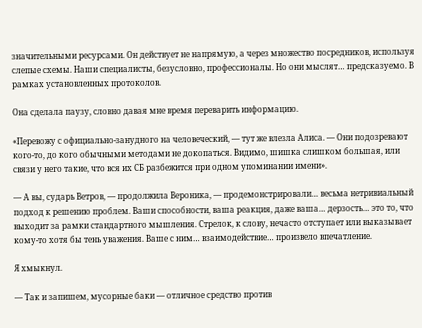значительными ресурсами. Он действует не напрямую, а через множество посредников, используя слепые схемы. Наши специалисты, безусловно, профессионалы. Но они мыслят… предсказуемо. В рамках установленных протоколов.

Она сделала паузу, словно давая мне время переварить информацию.

«Перевожу с официально-занудного на человеческий, — тут же влезла Алиса. — Они подозревают кого-то, до кого обычными методами не докопаться. Видимо, шишка слишком большая, или связи у него такие, что вся их СБ разбежится при одном упоминании имени».

— А вы, сударь Ветров, — продолжила Вероника, — продемонстрировали… весьма нетривиальный подход к решению проблем. Ваши способности, ваша реакция, даже ваша… дерзость… это то, что выходит за рамки стандартного мышления. Стрелок, к слову, нечасто отступает или выказывает кому-то хотя бы тень уважения. Ваше с ним… взаимодействие… произвело впечатление.

Я хмыкнул.

— Так и запишем, мусорные баки — отличное средство против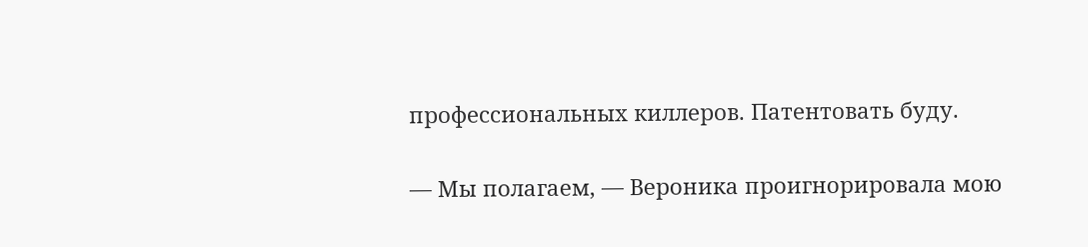профессиональных киллеров. Патентовать буду.

— Мы полагаем, — Вероника проигнорировала мою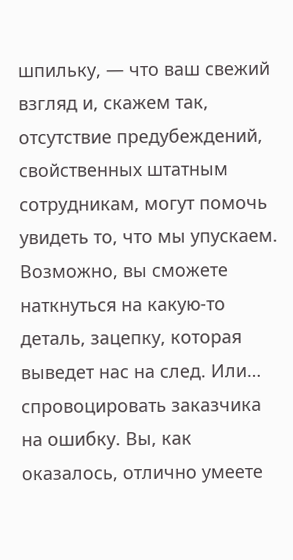шпильку, — что ваш свежий взгляд и, скажем так, отсутствие предубеждений, свойственных штатным сотрудникам, могут помочь увидеть то, что мы упускаем. Возможно, вы сможете наткнуться на какую-то деталь, зацепку, которая выведет нас на след. Или… спровоцировать заказчика на ошибку. Вы, как оказалось, отлично умеете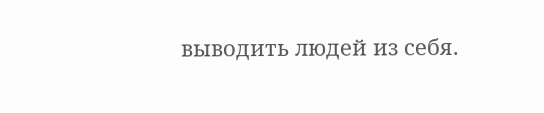выводить людей из себя.